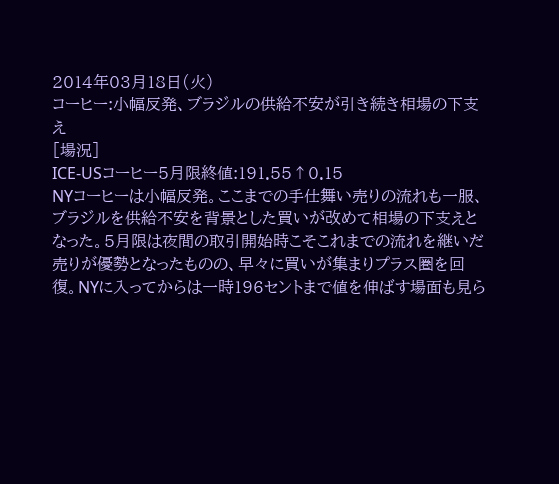2014年03月18日(火)
コーヒー:小幅反発、ブラジルの供給不安が引き続き相場の下支え
[場況]
ICE-USコーヒー5月限終値:191.55↑0.15
NYコーヒーは小幅反発。ここまでの手仕舞い売りの流れも一服、ブラジルを供給不安を背景とした買いが改めて相場の下支えとなった。5月限は夜間の取引開始時こそこれまでの流れを継いだ売りが優勢となったものの、早々に買いが集まりプラス圏を回復。NYに入ってからは一時196セントまで値を伸ばす場面も見ら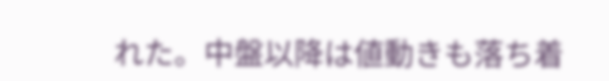れた。中盤以降は値動きも落ち着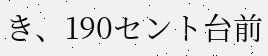き、190セント台前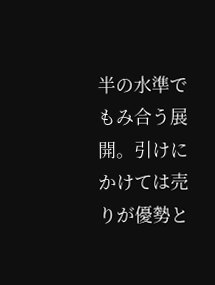半の水準でもみ合う展開。引けにかけては売りが優勢と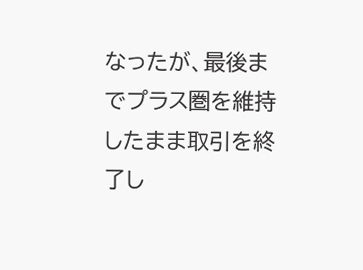なったが、最後までプラス圏を維持したまま取引を終了し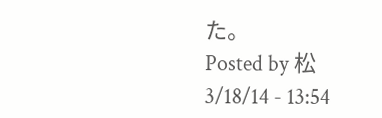た。
Posted by 松 3/18/14 - 13:54